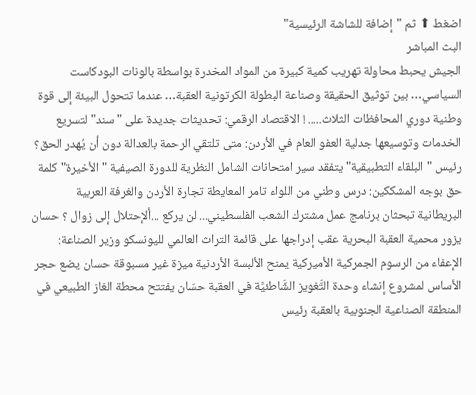اضغط ⬆ ثم "إضافة للشاشة الرئيسية"
البث المباشر
الجيش يحبط محاولة تهريب كمية كبيرة من المواد المخدرة بواسطة بالونات البودكاست السياسي… بين توثيق الحقيقة وصناعة البطولة الكرتونية العقبة… عندما تتحول البيئة إلى قوة وطنية دوري المحافظات الثلاث..... ! الاقتصاد الرقمي: تحديثات جديدة على "سند" لتسريع الخدمات وتوسيعها جدلية العفو العام في الأردن: متى تلتقي الرحمة بالعدالة دون أن يُهدر الحق؟ رئيس "البلقاء التطبيقية" يتفقد سير امتحانات الشامل النظرية للدورة الصيفية "الأخيرة" كلمة حق بوجه المشككين: درس وطني من اللواء تامر المعايطة تجارة الأردن والغرفة العربية البريطانية تبحثان برنامج عمل مشترك الشعب الفلسطيني... لن يركع ...ألإحتلال إلى زوال ؟ حسان يزور محمية العقبة البحرية عقب إدراجها على قائمة التراث العالمي لليونسكو وزير الصناعة: الإعفاء من الرسوم الجمركية الأميركية يمنح الألبسة الأردنية ميزة غير مسبوقة حسان يضع حجر الأساس لمشروع إنشاء وحدة التَّغويز الشَّاطئيَّة في العقبة حسّان يفتتح محطة الغاز الطبيعي في المنطقة الصناعية الجنوبية بالعقبة رئيس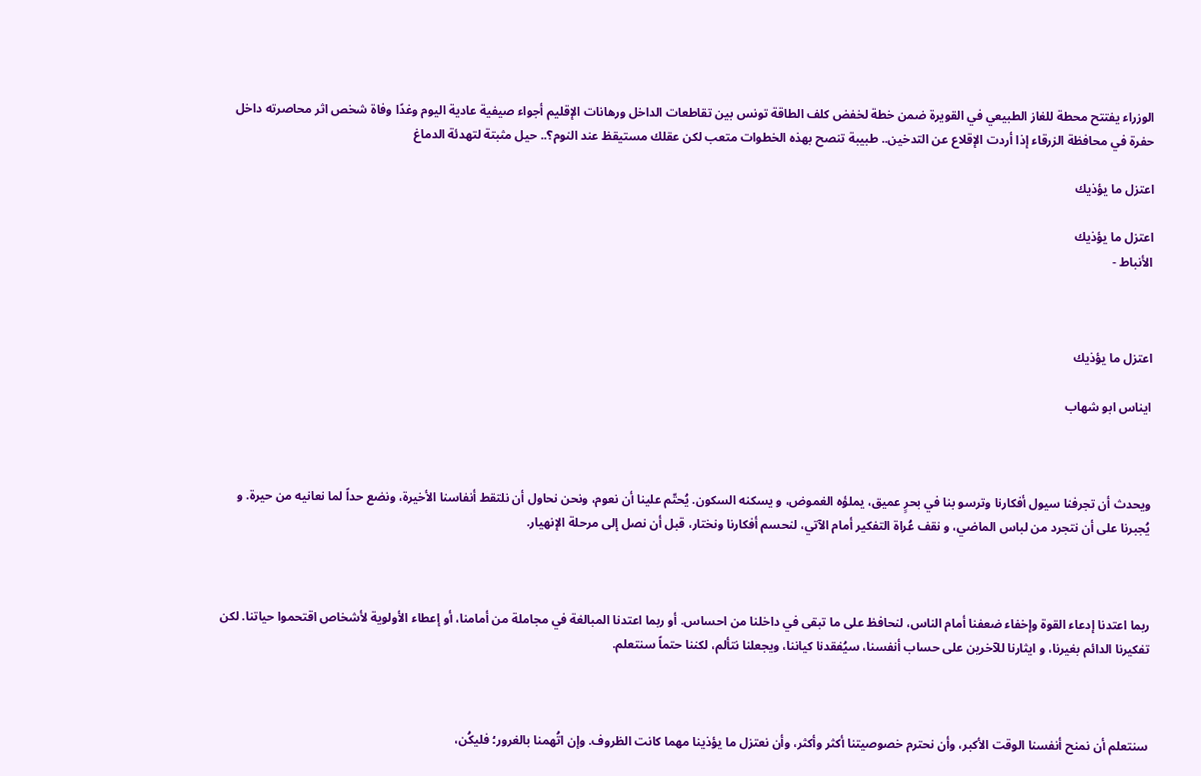الوزراء يفتتح محطة للغاز الطبيعي في القويرة ضمن خطة لخفض كلف الطاقة تونس بين تقاطعات الداخل ورهانات الإقليم أجواء صيفية عادية اليوم وغدًا وفاة شخص اثر محاصرته داخل حفرة في محافظة الزرقاء إذا أردت الإقلاع عن التدخين.. طبيبة تنصح بهذه الخطوات متعب لكن عقلك مستيقظ عند النوم؟.. حيل مثبتة لتهدئة الدماغ

اعتزل ما يؤذيك

اعتزل ما يؤذيك
الأنباط -



اعتزل ما يؤذيك

ايناس ابو شهاب



ويحدث أن تجرفنا سيول أفكارنا وترسو بنا في بحرٍ عميق، يملؤه الغموض، و يسكنه السكون. يُحتّم علينا أن نعوم، ونحن نحاول أن نلتقط أنفاسنا الأخيرة، ونضع حداً لما نعانيه من حيرة. و يُجبرنا على أن نتجرد من لباس الماضي، و نقف عُراة التفكير أمام الآتي، لنحسم أفكارنا ونختار، قبل أن نصل إلى مرحلة الإنهيار.



ربما اعتدنا إدعاء القوة وإخفاء ضعفنا أمام الناس، لنحافظ على ما تبقى في داخلنا من احساس. أو ربما اعتدنا المبالغة في مجاملة من أمامنا، أو إعطاء الأولوية لأشخاص اقتحموا حياتنا. لكن تفكيرنا الدائم بغيرنا، و ايثارنا للآخرين على حساب أنفسنا، سيُفقدنا كياننا، ويجعلنا نتألم، لكننا حتماً سنتعلم.



سنتعلم أن نمنح أنفسنا الوقت الأكبر، وأن نحترم خصوصيتنا أكثر وأكثر، وأن نعتزل ما يؤذينا مهما كانت الظروف. وإن اتُهمنا بالغرور؛ فليكُن،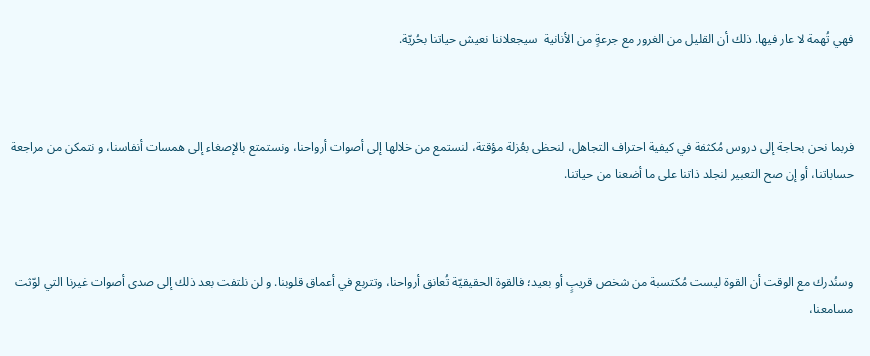فهي تُهمة لا عار فيها. ذلك أن القليل من الغرور مع جرعةٍ من الأنانية  سيجعلاننا نعيش حياتنا بحُريّة.



فربما نحن بحاجة إلى دروس مُكثفة في كيفية احتراف التجاهل، لنحظى بعُزلة مؤقتة، لنستمع من خلالها إلى أصوات أرواحنا، ونستمتع بالإصغاء إلى همسات أنفاسنا، و نتمكن من مراجعة حساباتنا، أو إن صح التعبير لنجلد ذاتنا على ما أضعنا من حياتنا.



وسنُدرك مع الوقت أن القوة ليست مُكتسبة من شخص قريبٍ أو بعيد؛ فالقوة الحقيقيّة تُعانق أرواحنا، وتتربع في أعماق قلوبنا. و لن نلتفت بعد ذلك إلى صدى أصوات غيرنا التي لوّثت مسامعنا،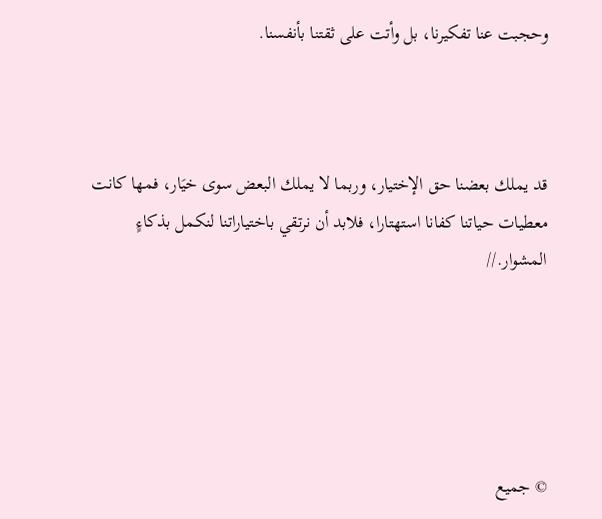وحجبت عنا تفكيرنا، بل وأتت على ثقتنا بأنفسنا.



قد يملك بعضنا حق الإختيار، وربما لا يملك البعض سوى خيَار، فمها كانت معطيات حياتنا كفانا استهتارا، فلابد أن نرتقي باختياراتنا لنكمل بذكاءٍ المشوار.//





© جميع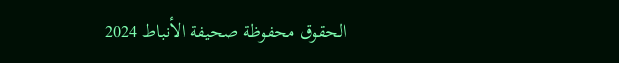الحقوق محفوظة صحيفة الأنباط 2024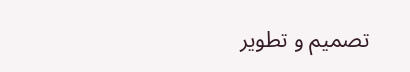تصميم و تطوير